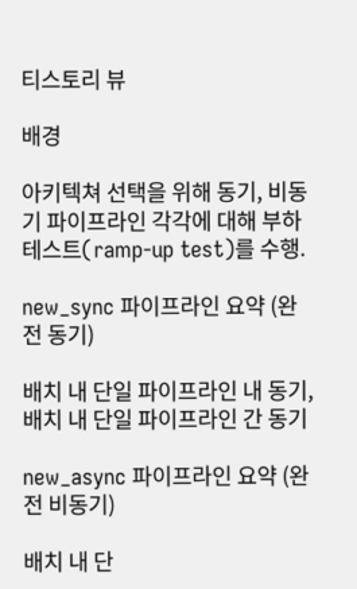티스토리 뷰

배경

아키텍쳐 선택을 위해 동기, 비동기 파이프라인 각각에 대해 부하테스트(ramp-up test)를 수행.

new_sync 파이프라인 요약 (완전 동기)

배치 내 단일 파이프라인 내 동기, 배치 내 단일 파이프라인 간 동기

new_async 파이프라인 요약 (완전 비동기)

배치 내 단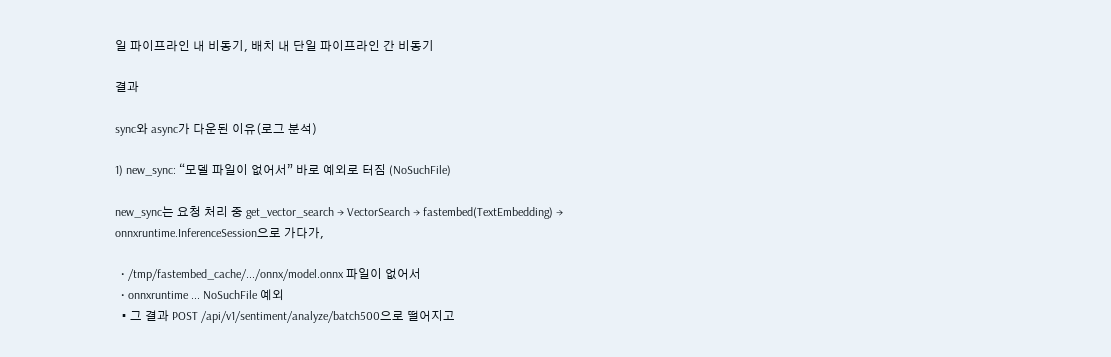일 파이프라인 내 비동기, 배치 내 단일 파이프라인 간 비동기

결과

sync와 async가 다운된 이유(로그 분석)

1) new_sync: “모델 파일이 없어서” 바로 예외로 터짐 (NoSuchFile)

new_sync는 요청 처리 중 get_vector_search → VectorSearch → fastembed(TextEmbedding) → onnxruntime.InferenceSession으로 가다가,

  • /tmp/fastembed_cache/.../onnx/model.onnx 파일이 없어서
  • onnxruntime ... NoSuchFile 예외
  • 그 결과 POST /api/v1/sentiment/analyze/batch500으로 떨어지고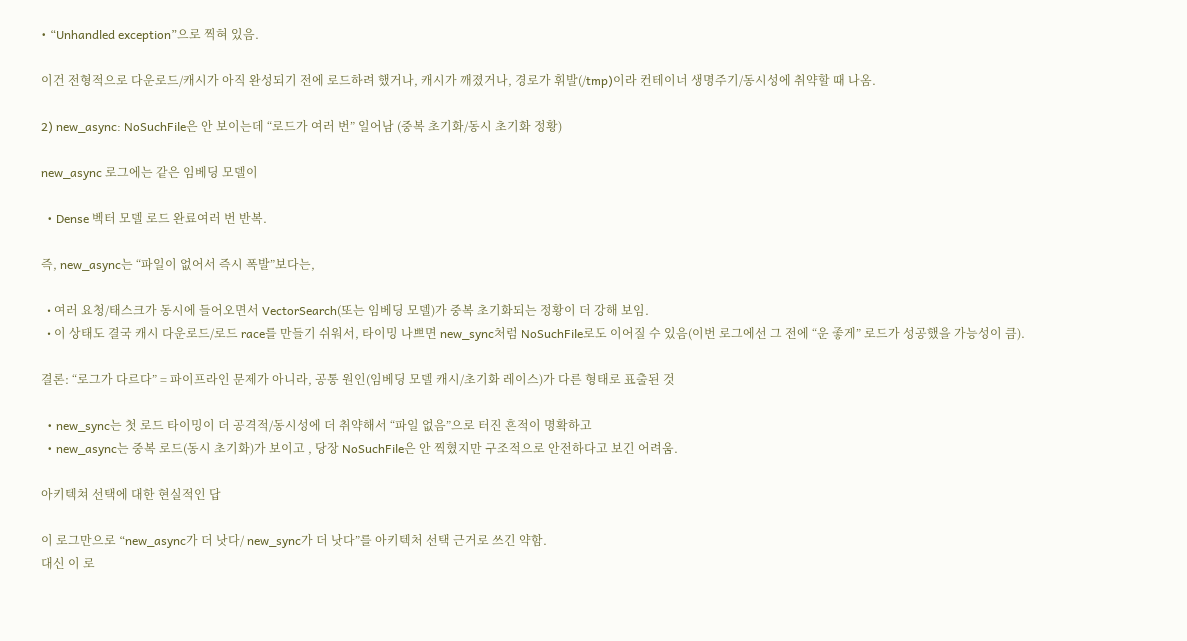• “Unhandled exception”으로 찍혀 있음.

이건 전형적으로 다운로드/캐시가 아직 완성되기 전에 로드하려 했거나, 캐시가 깨졌거나, 경로가 휘발(/tmp)이라 컨테이너 생명주기/동시성에 취약할 때 나옴.

2) new_async: NoSuchFile은 안 보이는데 “로드가 여러 번” 일어남 (중복 초기화/동시 초기화 정황)

new_async 로그에는 같은 임베딩 모델이

  • Dense 벡터 모델 로드 완료여러 번 반복.

즉, new_async는 “파일이 없어서 즉시 폭발”보다는,

  • 여러 요청/태스크가 동시에 들어오면서 VectorSearch(또는 임베딩 모델)가 중복 초기화되는 정황이 더 강해 보임.
  • 이 상태도 결국 캐시 다운로드/로드 race를 만들기 쉬워서, 타이밍 나쁘면 new_sync처럼 NoSuchFile로도 이어질 수 있음(이번 로그에선 그 전에 “운 좋게” 로드가 성공했을 가능성이 큼).

결론: “로그가 다르다” = 파이프라인 문제가 아니라, 공통 원인(임베딩 모델 캐시/초기화 레이스)가 다른 형태로 표출된 것

  • new_sync는 첫 로드 타이밍이 더 공격적/동시성에 더 취약해서 “파일 없음”으로 터진 흔적이 명확하고
  • new_async는 중복 로드(동시 초기화)가 보이고 , 당장 NoSuchFile은 안 찍혔지만 구조적으로 안전하다고 보긴 어려움.

아키텍쳐 선택에 대한 현실적인 답

이 로그만으로 “new_async가 더 낫다/ new_sync가 더 낫다”를 아키텍처 선택 근거로 쓰긴 약함.
대신 이 로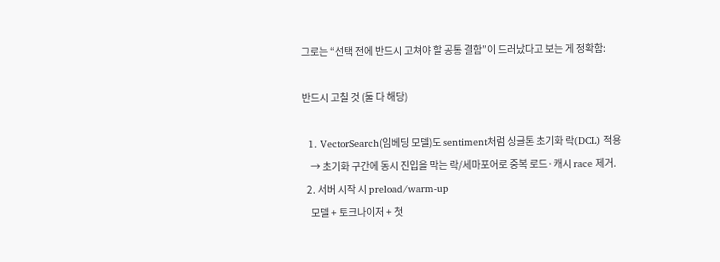그로는 “선택 전에 반드시 고쳐야 할 공통 결함”이 드러났다고 보는 게 정확함:

반드시 고칠 것 (둘 다 해당)

  1. VectorSearch(임베딩 모델)도 sentiment처럼 싱글톤 초기화 락(DCL) 적용
    → 초기화 구간에 동시 진입을 막는 락/세마포어로 중복 로드·캐시 race 제거.
  2. 서버 시작 시 preload/warm-up
    모델 + 토크나이저 + 첫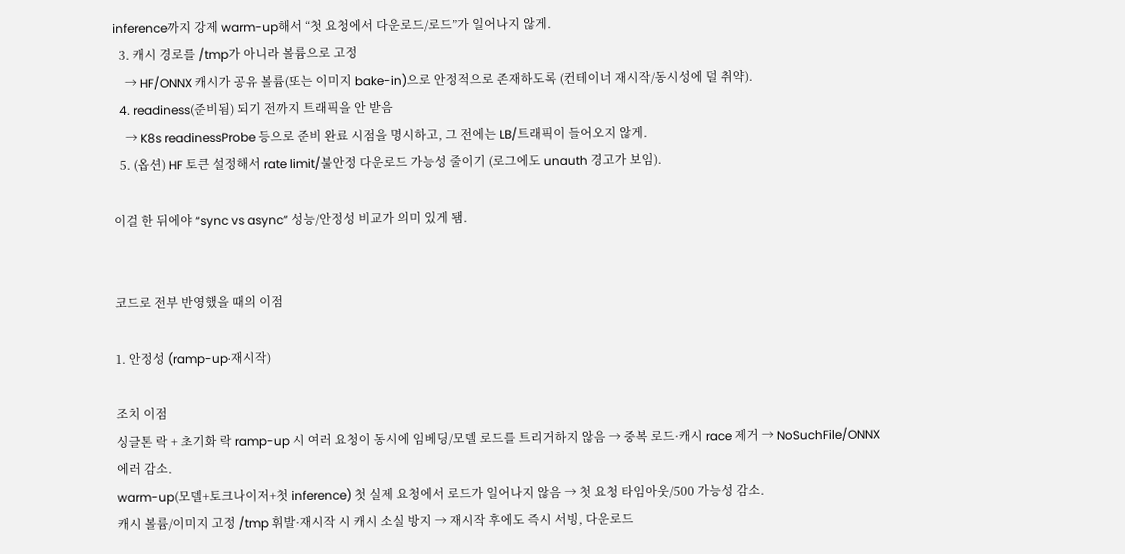inference까지 강제 warm-up해서 “첫 요청에서 다운로드/로드”가 일어나지 않게.
  3. 캐시 경로를 /tmp가 아니라 볼륨으로 고정
    → HF/ONNX 캐시가 공유 볼륨(또는 이미지 bake-in)으로 안정적으로 존재하도록 (컨테이너 재시작/동시성에 덜 취약).
  4. readiness(준비됨) 되기 전까지 트래픽을 안 받음
    → K8s readinessProbe 등으로 준비 완료 시점을 명시하고, 그 전에는 LB/트래픽이 들어오지 않게.
  5. (옵션) HF 토큰 설정해서 rate limit/불안정 다운로드 가능성 줄이기 (로그에도 unauth 경고가 보임).

이걸 한 뒤에야 “sync vs async” 성능/안정성 비교가 의미 있게 됌.


코드로 전부 반영했을 때의 이점

1. 안정성 (ramp-up·재시작)

조치 이점
싱글톤 락 + 초기화 락 ramp-up 시 여러 요청이 동시에 임베딩/모델 로드를 트리거하지 않음 → 중복 로드·캐시 race 제거 → NoSuchFile/ONNX 에러 감소.
warm-up(모델+토크나이저+첫 inference) 첫 실제 요청에서 로드가 일어나지 않음 → 첫 요청 타임아웃/500 가능성 감소.
캐시 볼륨/이미지 고정 /tmp 휘발·재시작 시 캐시 소실 방지 → 재시작 후에도 즉시 서빙, 다운로드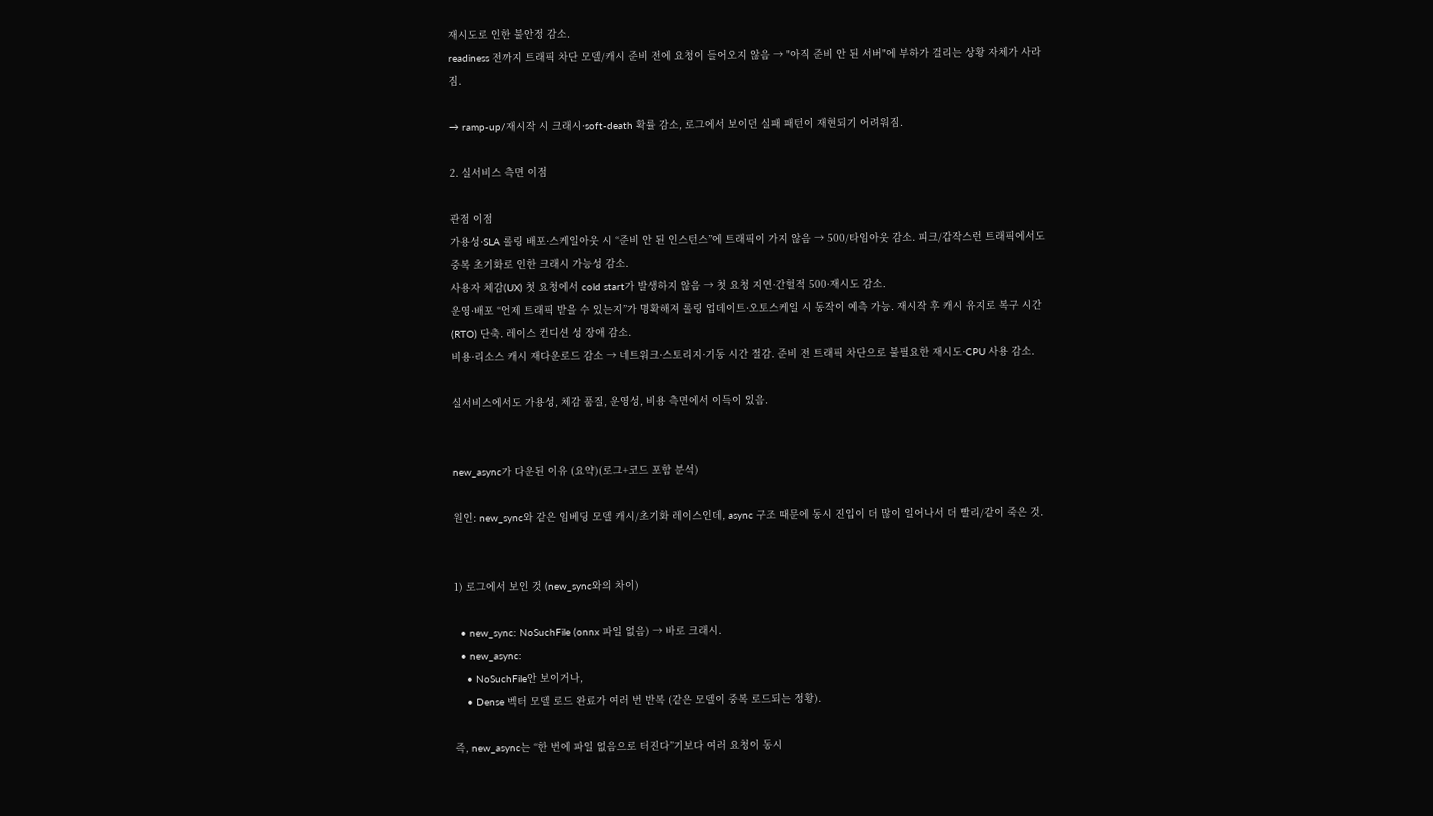재시도로 인한 불안정 감소.
readiness 전까지 트래픽 차단 모델/캐시 준비 전에 요청이 들어오지 않음 → "아직 준비 안 된 서버"에 부하가 걸리는 상황 자체가 사라짐.

→ ramp-up/재시작 시 크래시·soft-death 확률 감소, 로그에서 보이던 실패 패턴이 재현되기 어려워짐.

2. 실서비스 측면 이점

관점 이점
가용성·SLA 롤링 배포·스케일아웃 시 “준비 안 된 인스턴스”에 트래픽이 가지 않음 → 500/타임아웃 감소. 피크/갑작스런 트래픽에서도 중복 초기화로 인한 크래시 가능성 감소.
사용자 체감(UX) 첫 요청에서 cold start가 발생하지 않음 → 첫 요청 지연·간헐적 500·재시도 감소.
운영·배포 “언제 트래픽 받을 수 있는지”가 명확해져 롤링 업데이트·오토스케일 시 동작이 예측 가능. 재시작 후 캐시 유지로 복구 시간(RTO) 단축. 레이스 컨디션 성 장애 감소.
비용·리소스 캐시 재다운로드 감소 → 네트워크·스토리지·기동 시간 절감. 준비 전 트래픽 차단으로 불필요한 재시도·CPU 사용 감소.

실서비스에서도 가용성, 체감 품질, 운영성, 비용 측면에서 이득이 있음.


new_async가 다운된 이유 (요약)(로그+코드 포함 분석)

원인: new_sync와 같은 임베딩 모델 캐시/초기화 레이스인데, async 구조 때문에 동시 진입이 더 많이 일어나서 더 빨리/같이 죽은 것.


1) 로그에서 보인 것 (new_sync와의 차이)

  • new_sync: NoSuchFile (onnx 파일 없음) → 바로 크래시.
  • new_async:
    • NoSuchFile안 보이거나,
    • Dense 벡터 모델 로드 완료가 여러 번 반복 (같은 모델이 중복 로드되는 정황).

즉, new_async는 “한 번에 파일 없음으로 터진다”기보다 여러 요청이 동시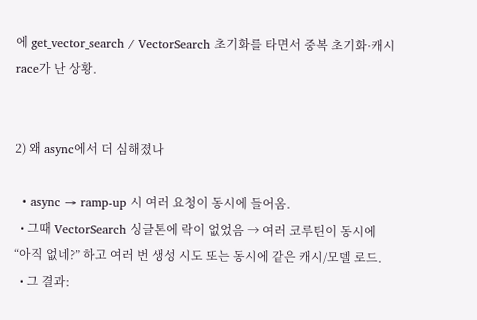에 get_vector_search / VectorSearch 초기화를 타면서 중복 초기화·캐시 race가 난 상황.


2) 왜 async에서 더 심해졌나

  • async → ramp-up 시 여러 요청이 동시에 들어옴.
  • 그때 VectorSearch 싱글톤에 락이 없었음 → 여러 코루틴이 동시에 “아직 없네?” 하고 여러 번 생성 시도 또는 동시에 같은 캐시/모델 로드.
  • 그 결과: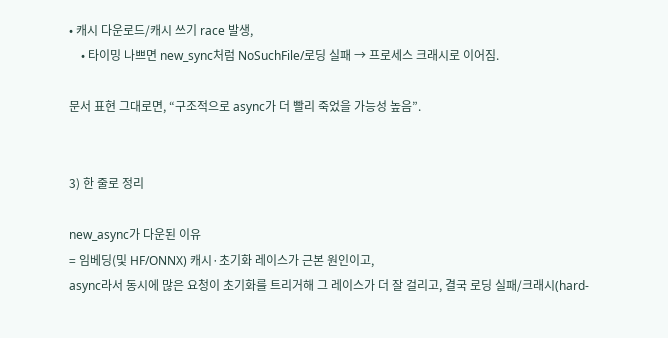• 캐시 다운로드/캐시 쓰기 race 발생,
    • 타이밍 나쁘면 new_sync처럼 NoSuchFile/로딩 실패 → 프로세스 크래시로 이어짐.

문서 표현 그대로면, “구조적으로 async가 더 빨리 죽었을 가능성 높음”.


3) 한 줄로 정리

new_async가 다운된 이유
= 임베딩(및 HF/ONNX) 캐시·초기화 레이스가 근본 원인이고,
async라서 동시에 많은 요청이 초기화를 트리거해 그 레이스가 더 잘 걸리고, 결국 로딩 실패/크래시(hard-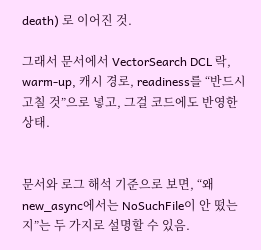death) 로 이어진 것.

그래서 문서에서 VectorSearch DCL 락, warm-up, 캐시 경로, readiness를 “반드시 고칠 것”으로 넣고, 그걸 코드에도 반영한 상태.


문서와 로그 해석 기준으로 보면, “왜 new_async에서는 NoSuchFile이 안 떴는지”는 두 가지로 설명할 수 있음.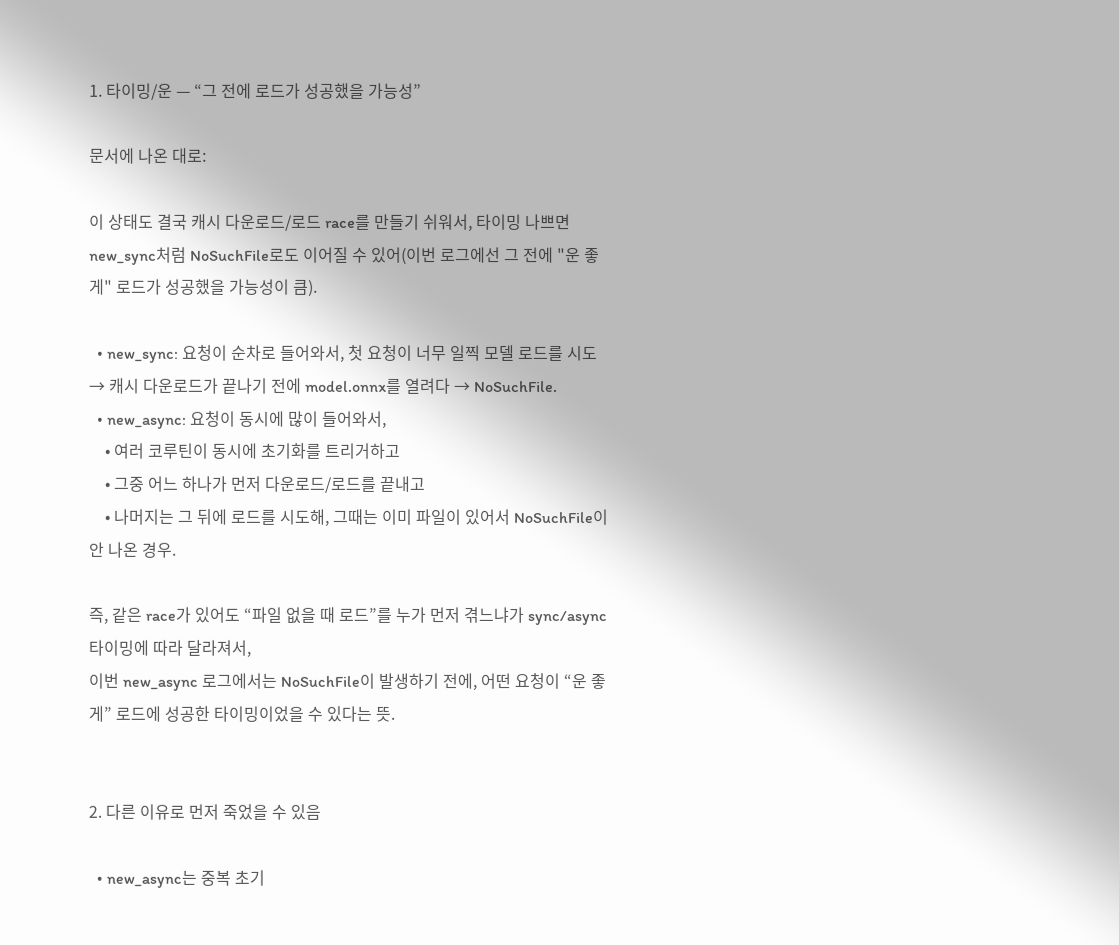1. 타이밍/운 — “그 전에 로드가 성공했을 가능성”

문서에 나온 대로:

이 상태도 결국 캐시 다운로드/로드 race를 만들기 쉬워서, 타이밍 나쁘면 new_sync처럼 NoSuchFile로도 이어질 수 있어(이번 로그에선 그 전에 "운 좋게" 로드가 성공했을 가능성이 큼).

  • new_sync: 요청이 순차로 들어와서, 첫 요청이 너무 일찍 모델 로드를 시도 → 캐시 다운로드가 끝나기 전에 model.onnx를 열려다 → NoSuchFile.
  • new_async: 요청이 동시에 많이 들어와서,
    • 여러 코루틴이 동시에 초기화를 트리거하고
    • 그중 어느 하나가 먼저 다운로드/로드를 끝내고
    • 나머지는 그 뒤에 로드를 시도해, 그때는 이미 파일이 있어서 NoSuchFile이 안 나온 경우.

즉, 같은 race가 있어도 “파일 없을 때 로드”를 누가 먼저 겪느냐가 sync/async 타이밍에 따라 달라져서,
이번 new_async 로그에서는 NoSuchFile이 발생하기 전에, 어떤 요청이 “운 좋게” 로드에 성공한 타이밍이었을 수 있다는 뜻.


2. 다른 이유로 먼저 죽었을 수 있음

  • new_async는 중복 초기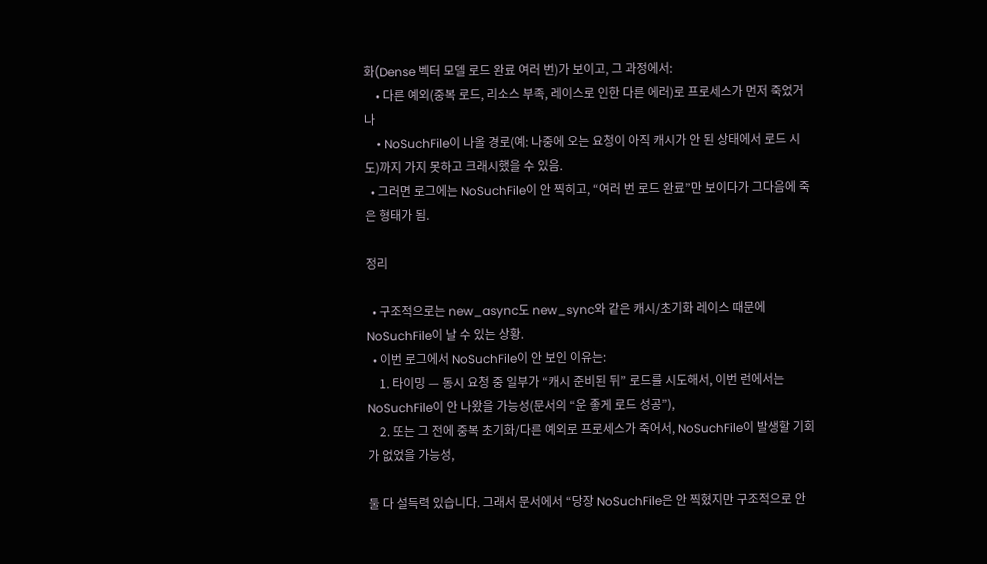화(Dense 벡터 모델 로드 완료 여러 번)가 보이고, 그 과정에서:
    • 다른 예외(중복 로드, 리소스 부족, 레이스로 인한 다른 에러)로 프로세스가 먼저 죽었거나
    • NoSuchFile이 나올 경로(예: 나중에 오는 요청이 아직 캐시가 안 된 상태에서 로드 시도)까지 가지 못하고 크래시했을 수 있음.
  • 그러면 로그에는 NoSuchFile이 안 찍히고, “여러 번 로드 완료”만 보이다가 그다음에 죽은 형태가 됨.

정리

  • 구조적으로는 new_async도 new_sync와 같은 캐시/초기화 레이스 때문에 NoSuchFile이 날 수 있는 상황.
  • 이번 로그에서 NoSuchFile이 안 보인 이유는:
    1. 타이밍 — 동시 요청 중 일부가 “캐시 준비된 뒤” 로드를 시도해서, 이번 런에서는 NoSuchFile이 안 나왔을 가능성(문서의 “운 좋게 로드 성공”),
    2. 또는 그 전에 중복 초기화/다른 예외로 프로세스가 죽어서, NoSuchFile이 발생할 기회가 없었을 가능성,

둘 다 설득력 있습니다. 그래서 문서에서 “당장 NoSuchFile은 안 찍혔지만 구조적으로 안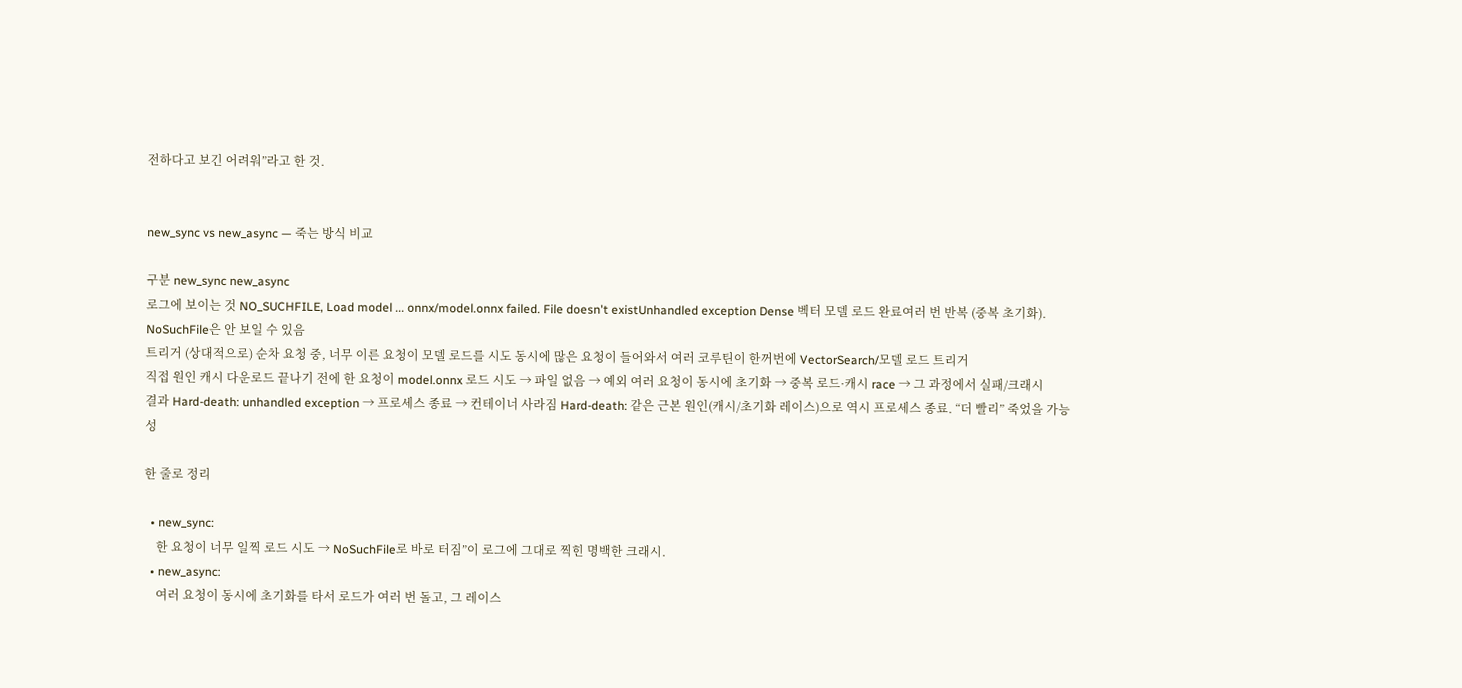전하다고 보긴 어려워”라고 한 것.


new_sync vs new_async — 죽는 방식 비교

구분 new_sync new_async
로그에 보이는 것 NO_SUCHFILE, Load model ... onnx/model.onnx failed. File doesn't existUnhandled exception Dense 벡터 모델 로드 완료여러 번 반복 (중복 초기화). NoSuchFile은 안 보일 수 있음
트리거 (상대적으로) 순차 요청 중, 너무 이른 요청이 모델 로드를 시도 동시에 많은 요청이 들어와서 여러 코루틴이 한꺼번에 VectorSearch/모델 로드 트리거
직접 원인 캐시 다운로드 끝나기 전에 한 요청이 model.onnx 로드 시도 → 파일 없음 → 예외 여러 요청이 동시에 초기화 → 중복 로드·캐시 race → 그 과정에서 실패/크래시
결과 Hard-death: unhandled exception → 프로세스 종료 → 컨테이너 사라짐 Hard-death: 같은 근본 원인(캐시/초기화 레이스)으로 역시 프로세스 종료. “더 빨리” 죽었을 가능성

한 줄로 정리

  • new_sync:
    한 요청이 너무 일찍 로드 시도 → NoSuchFile로 바로 터짐”이 로그에 그대로 찍힌 명백한 크래시.
  • new_async:
    여러 요청이 동시에 초기화를 타서 로드가 여러 번 돌고, 그 레이스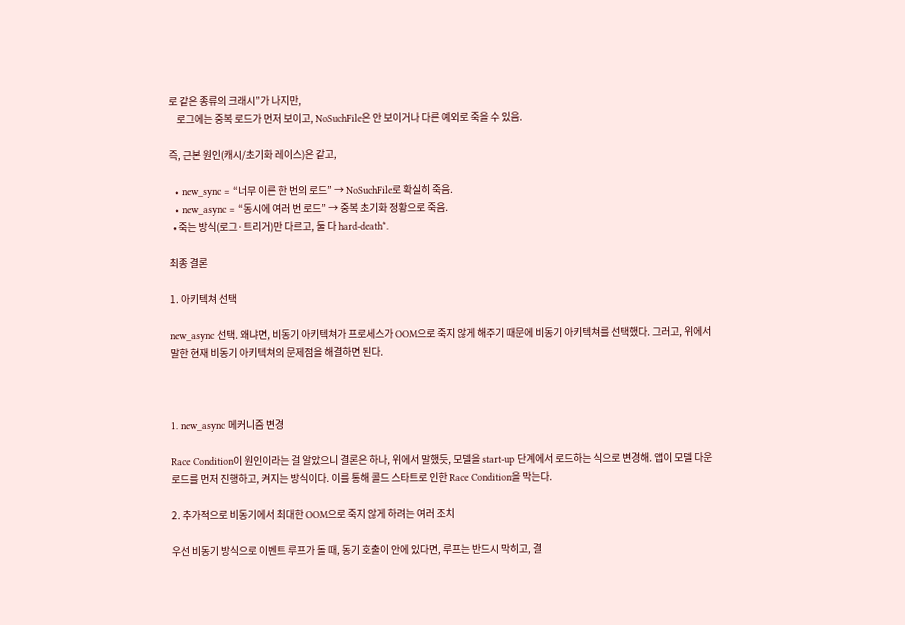로 같은 종류의 크래시”가 나지만,
    로그에는 중복 로드가 먼저 보이고, NoSuchFile은 안 보이거나 다른 예외로 죽을 수 있음.

즉, 근본 원인(캐시/초기화 레이스)은 같고,

  • new_sync = “너무 이른 한 번의 로드” → NoSuchFile로 확실히 죽음.
  • new_async = “동시에 여러 번 로드” → 중복 초기화 정황으로 죽음.
  • 죽는 방식(로그·트리거)만 다르고, 둘 다 hard-death*.

최종 결론

1. 아키텍쳐 선택

new_async 선택. 왜냐면, 비동기 아키텍쳐가 프로세스가 OOM으로 죽지 않게 해주기 때문에 비동기 아키텍쳐를 선택했다. 그러고, 위에서 말한 현재 비동기 아키텍쳐의 문제점을 해결하면 된다.



1. new_async 메커니즘 변경

Race Condition이 원인이라는 걸 알았으니 결론은 하나, 위에서 말했듯, 모델을 start-up 단계에서 로드하는 식으로 변경해. 앱이 모델 다운로드를 먼저 진행하고, 켜지는 방식이다. 이를 통해 콜드 스타트로 인한 Race Condition을 막는다.

2. 추가적으로 비동기에서 최대한 OOM으로 죽지 않게 하려는 여러 조치

우선 비동기 방식으로 이벤트 루프가 돌 때, 동기 호출이 안에 있다면, 루프는 반드시 막히고, 결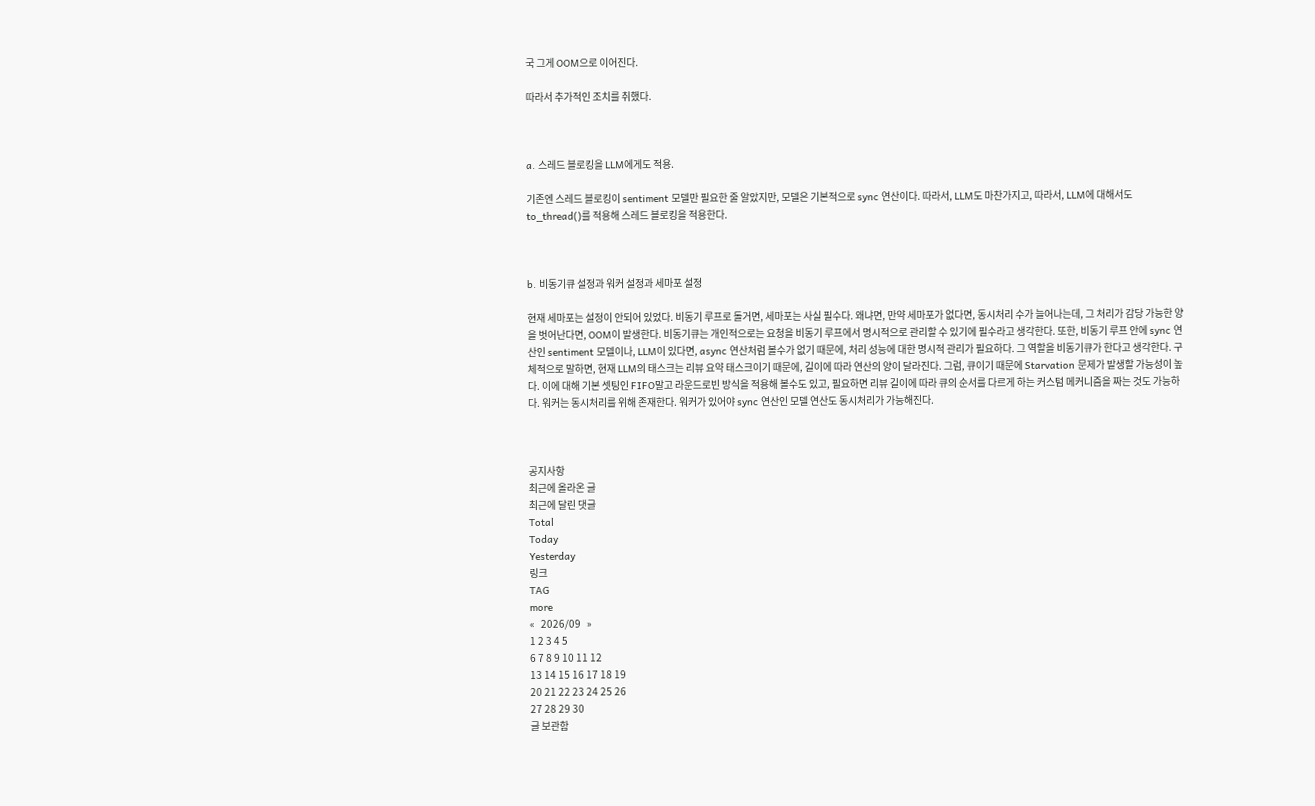국 그게 OOM으로 이어진다.

따라서 추가적인 조치를 취했다.



a. 스레드 블로킹을 LLM에게도 적용.

기존엔 스레드 블로킹이 sentiment 모델만 필요한 줄 알았지만, 모델은 기본적으로 sync 연산이다. 따라서, LLM도 마찬가지고, 따라서, LLM에 대해서도 to_thread()를 적용해 스레드 블로킹을 적용한다.



b. 비동기큐 설정과 워커 설정과 세마포 설정

현재 세마포는 설정이 안되어 있었다. 비동기 루프로 돌거면, 세마포는 사실 필수다. 왜냐면, 만약 세마포가 없다면, 동시처리 수가 늘어나는데, 그 처리가 감당 가능한 양을 벗어난다면, OOM이 발생한다. 비동기큐는 개인적으로는 요청을 비동기 루프에서 명시적으로 관리할 수 있기에 필수라고 생각한다. 또한, 비동기 루프 안에 sync 연산인 sentiment 모델이나, LLM이 있다면, async 연산처럼 볼수가 없기 때문에, 처리 성능에 대한 명시적 관리가 필요하다. 그 역할을 비동기큐가 한다고 생각한다. 구체적으로 말하면, 현재 LLM의 태스크는 리뷰 요약 태스크이기 때문에, 길이에 따라 연산의 양이 달라진다. 그럼, 큐이기 때문에 Starvation 문제가 발생할 가능성이 높다. 이에 대해 기본 셋팅인 FIFO말고 라운드로빈 방식을 적용해 볼수도 있고, 필요하면 리뷰 길이에 따라 큐의 순서를 다르게 하는 커스텀 메커니즘을 짜는 것도 가능하다. 워커는 동시처리를 위해 존재한다. 워커가 있어야 sync 연산인 모델 연산도 동시처리가 가능해진다.



공지사항
최근에 올라온 글
최근에 달린 댓글
Total
Today
Yesterday
링크
TAG
more
«   2026/09   »
1 2 3 4 5
6 7 8 9 10 11 12
13 14 15 16 17 18 19
20 21 22 23 24 25 26
27 28 29 30
글 보관함